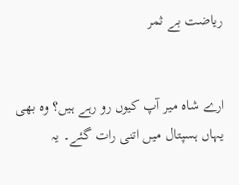ریاضت بے ثمر


ارے شاہ میر آپ کیوں رو رہے ہیں؟ وہ بھی یہاں ہسپتال میں اتنی رات گئے۔ یہ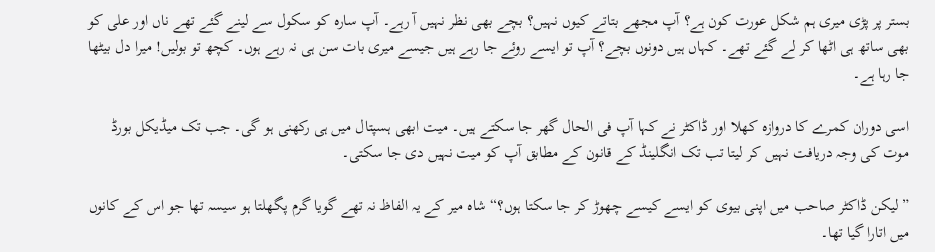بستر پر پڑی میری ہم شکل عورت کون ہے؟ آپ مجھے بتاتے کیوں نہیں؟ بچے بھی نظر نہیں آ رہے۔ آپ سارہ کو سکول سے لینے گئے تھے ناں اور علی کو بھی ساتھ ہی اٹھا کر لے گئے تھے۔ کہاں ہیں دونوں بچے؟ آپ تو ایسے روئے جا رہے ہیں جیسے میری بات سن ہی نہ رہے ہوں۔ کچھ تو بولیں! میرا دل بیٹھا جا رہا ہے۔

اسی دوران کمرے کا دروازہ کھلا اور ڈاکٹر نے کہا آپ فی الحال گھر جا سکتے ہیں۔ میت ابھی ہسپتال میں ہی رکھنی ہو گی۔ جب تک میڈیکل بورڈ موت کی وجہ دریافت نہیں کر لیتا تب تک انگلینڈ کے قانون کے مطابق آپ کو میت نہیں دی جا سکتی۔

” لیکن ڈاکٹر صاحب میں اپنی بیوی کو ایسے کیسے چھوڑ کر جا سکتا ہوں؟“ شاہ میر کے یہ الفاظ نہ تھے گویا گرم پگھلتا ہو سیسہ تھا جو اس کے کانوں میں اتارا گیا تھا۔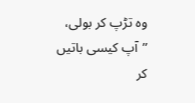وہ تڑپ کر بولی، ”آپ کیسی باتیں کر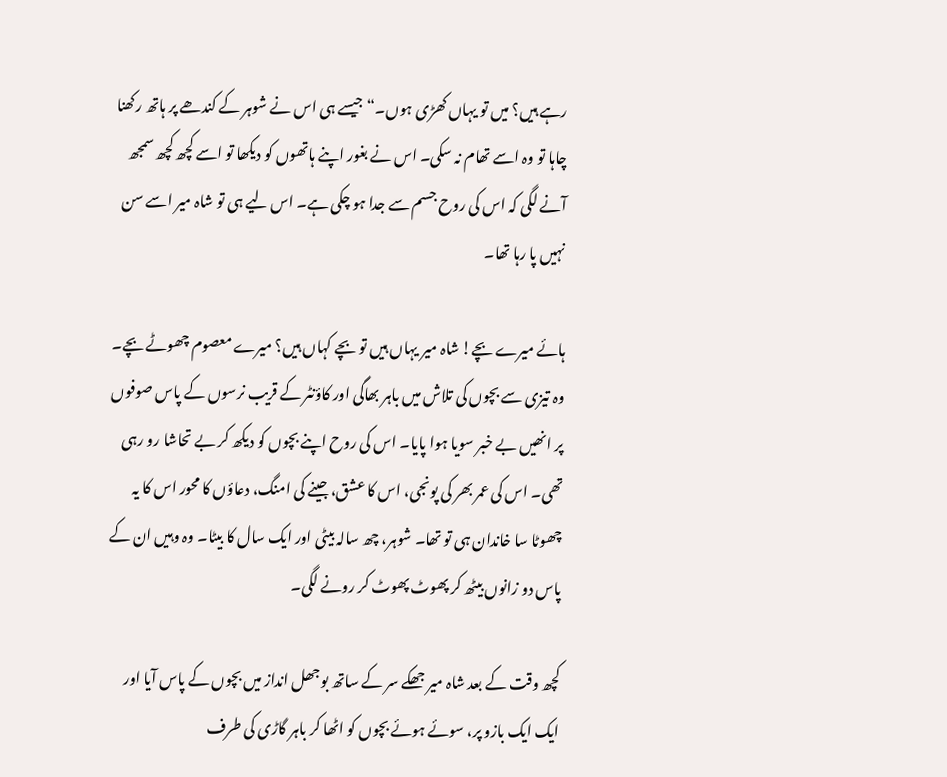رہے ہیں؟ میں تو یہاں کھڑی ہوں۔“ جیسے ہی اس نے شوہر کے کندھے پر ہاتھ رکھنا چاہا تو وہ اسے تھام نہ سکی۔ اس نے بغور اپنے ہاتھوں کو دیکھا تو اسے کچھ کچھ سمجھ آنے لگی کہ اس کی روح جسم سے جدا ہو چکی ہے۔ اس لیے ہی تو شاہ میر اسے سن نہیں پا رہا تھا۔

ہائے میرے بچے! شاہ میر یہاں ہیں تو بچے کہاں ہیں؟ میرے معصوم چھوٹے بچے۔ وہ تیزی سے بچوں کی تلاش میں باہر بھاگی اور کاؤنٹر کے قریب نرسوں کے پاس صوفوں پر انھیں بے خبر سویا ہوا پایا۔ اس کی روح اپنے بچوں کو دیکھ کر بے تحاشا رو رہی تھی۔ اس کی عمر بھر کی پونجی، اس کا عشق، جینے کی امنگ، دعاؤں کا محور اس کا یہ چھوٹا سا خاندان ہی تو تھا۔ شوہر، چھ سالہ بیٹی اور ایک سال کا بیٹا۔ وہ وہیں ان کے پاس دو زانوں بیٹھ کر پھوٹ پھوٹ کر رونے لگی۔

کچھ وقت کے بعد شاہ میر جھکے سر کے ساتھ بوجھل انداز میں بچوں کے پاس آیا اور ایک ایک بازو پر، سوئے ہوئے بچوں کو اٹھا کر باہر گاڑی کی طرف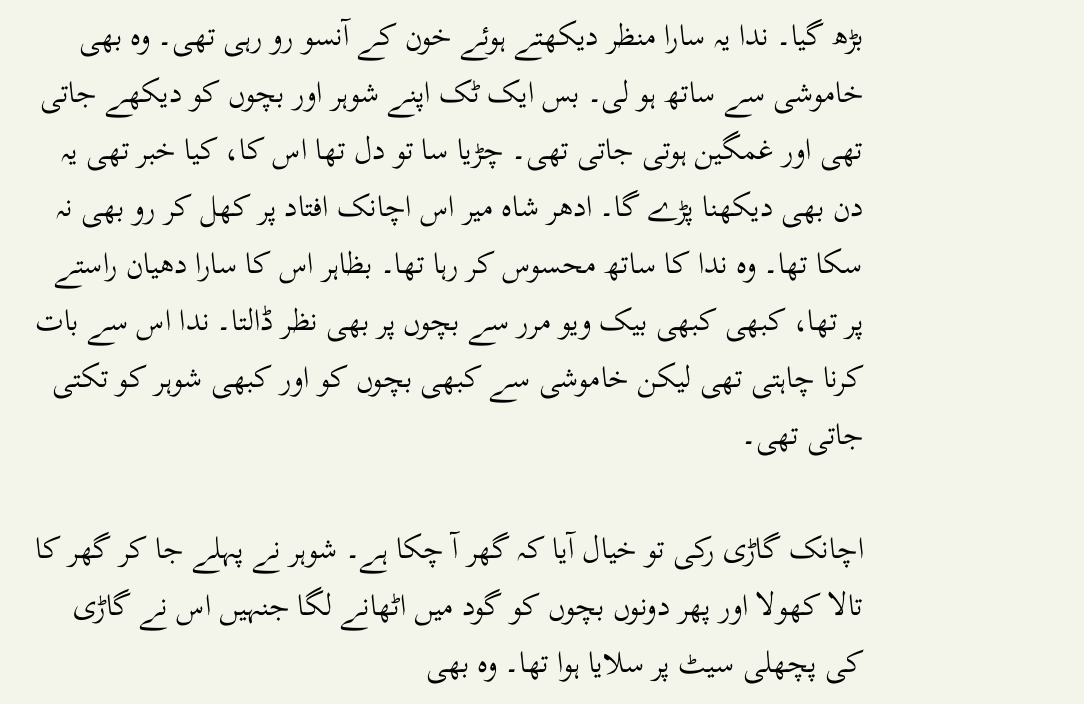بڑھ گیا۔ ندا یہ سارا منظر دیکھتے ہوئے خون کے آنسو رو رہی تھی۔ وہ بھی خاموشی سے ساتھ ہو لی۔ بس ایک ٹک اپنے شوہر اور بچوں کو دیکھے جاتی تھی اور غمگین ہوتی جاتی تھی۔ چڑیا سا تو دل تھا اس کا، کیا خبر تھی یہ دن بھی دیکھنا پڑے گا۔ ادھر شاہ میر اس اچانک افتاد پر کھل کر رو بھی نہ سکا تھا۔ وہ ندا کا ساتھ محسوس کر رہا تھا۔ بظاہر اس کا سارا دھیان راستے پر تھا، کبھی کبھی بیک ویو مرر سے بچوں پر بھی نظر ڈالتا۔ ندا اس سے بات کرنا چاہتی تھی لیکن خاموشی سے کبھی بچوں کو اور کبھی شوہر کو تکتی جاتی تھی۔

اچانک گاڑی رکی تو خیال آیا کہ گھر آ چکا ہے۔ شوہر نے پہلے جا کر گھر کا تالا کھولا اور پھر دونوں بچوں کو گود میں اٹھانے لگا جنہیں اس نے گاڑی کی پچھلی سیٹ پر سلایا ہوا تھا۔ وہ بھی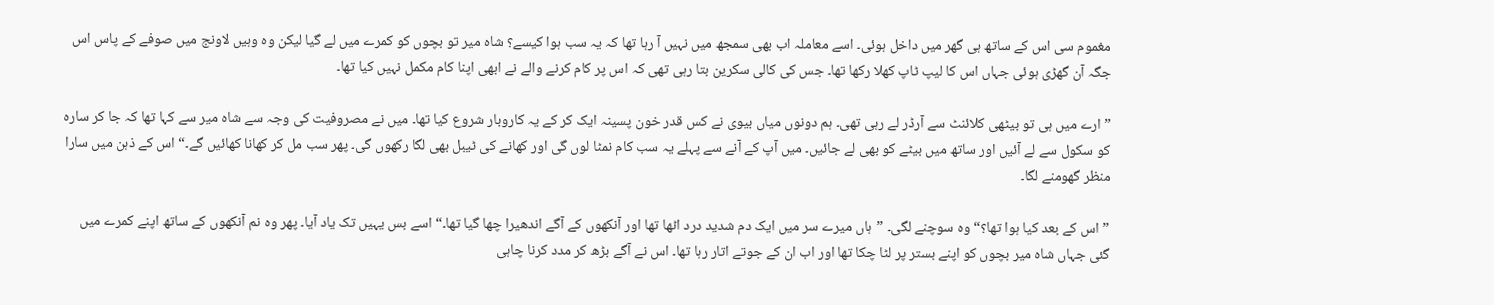مغموم سی اس کے ساتھ ہی گھر میں داخل ہوئی۔ اسے معاملہ اب بھی سمجھ میں نہیں آ رہا تھا کہ یہ سب ہوا کیسے؟ شاہ میر تو بچوں کو کمرے میں لے گیا لیکن وہ وہیں لاونج میں صوفے کے پاس اس جگہ آن گھڑی ہوئی جہاں اس کا لیپ ٹاپ کھلا رکھا تھا۔ جس کی کالی سکرین بتا رہی تھی کہ اس پر کام کرنے والے نے ابھی اپنا کام مکمل نہیں کیا تھا۔

”ارے میں ہی تو بیٹھی کلائنٹ سے آرڈر لے رہی تھی۔ ہم دونوں میاں بیوی نے کس قدر خون پسینہ ایک کر کے یہ کاروبار شروع کیا تھا۔ میں نے مصروفیت کی وجہ سے شاہ میر سے کہا تھا کہ جا کر سارہ کو سکول سے لے آئیں اور ساتھ میں بیٹے کو بھی لے جائیں۔ میں آپ کے آنے سے پہلے یہ سب کام نمٹا لوں گی اور کھانے کی ٹیبل بھی لگا رکھوں گی۔ پھر سب مل کر کھانا کھائیں گے۔“ اس کے ذہن میں سارا منظر گھومنے لگا۔

” اس کے بعد کیا ہوا تھا؟“ وہ سوچنے لگی۔ ”ہاں میرے سر میں ایک دم شدید درد اٹھا تھا اور آنکھوں کے آگے اندھیرا چھا گیا تھا۔“ اسے بس یہیں تک یاد آیا۔ پھر وہ نم آنکھوں کے ساتھ اپنے کمرے میں گئی جہاں شاہ میر بچوں کو اپنے بستر پر لٹا چکا تھا اور اب ان کے جوتے اتار رہا تھا۔ اس نے آگے بڑھ کر مدد کرنا چاہی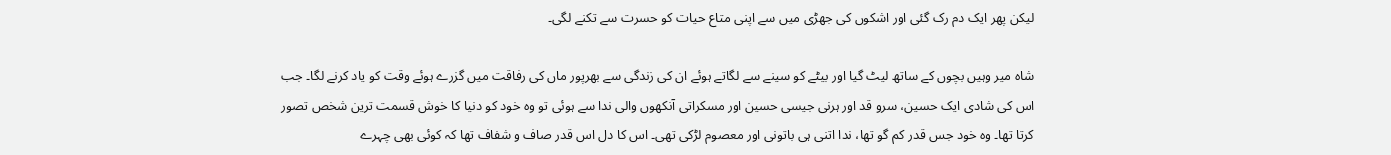لیکن پھر ایک دم رک گئی اور اشکوں کی جھڑی میں سے اپنی متاع حیات کو حسرت سے تکنے لگی۔

شاہ میر وہیں بچوں کے ساتھ لیٹ گیا اور بیٹے کو سینے سے لگاتے ہوئے ان کی زندگی سے بھرپور ماں کی رفاقت میں گزرے ہوئے وقت کو یاد کرنے لگا۔ جب اس کی شادی ایک حسین، سرو قد اور ہرنی جیسی حسین اور مسکراتی آنکھوں والی ندا سے ہوئی تو وہ خود کو دنیا کا خوش قسمت ترین شخص تصور کرتا تھا۔ وہ خود جس قدر کم گو تھا، ندا اتنی ہی باتونی اور معصوم لڑکی تھی۔ اس کا دل اس قدر صاف و شفاف تھا کہ کوئی بھی چہرے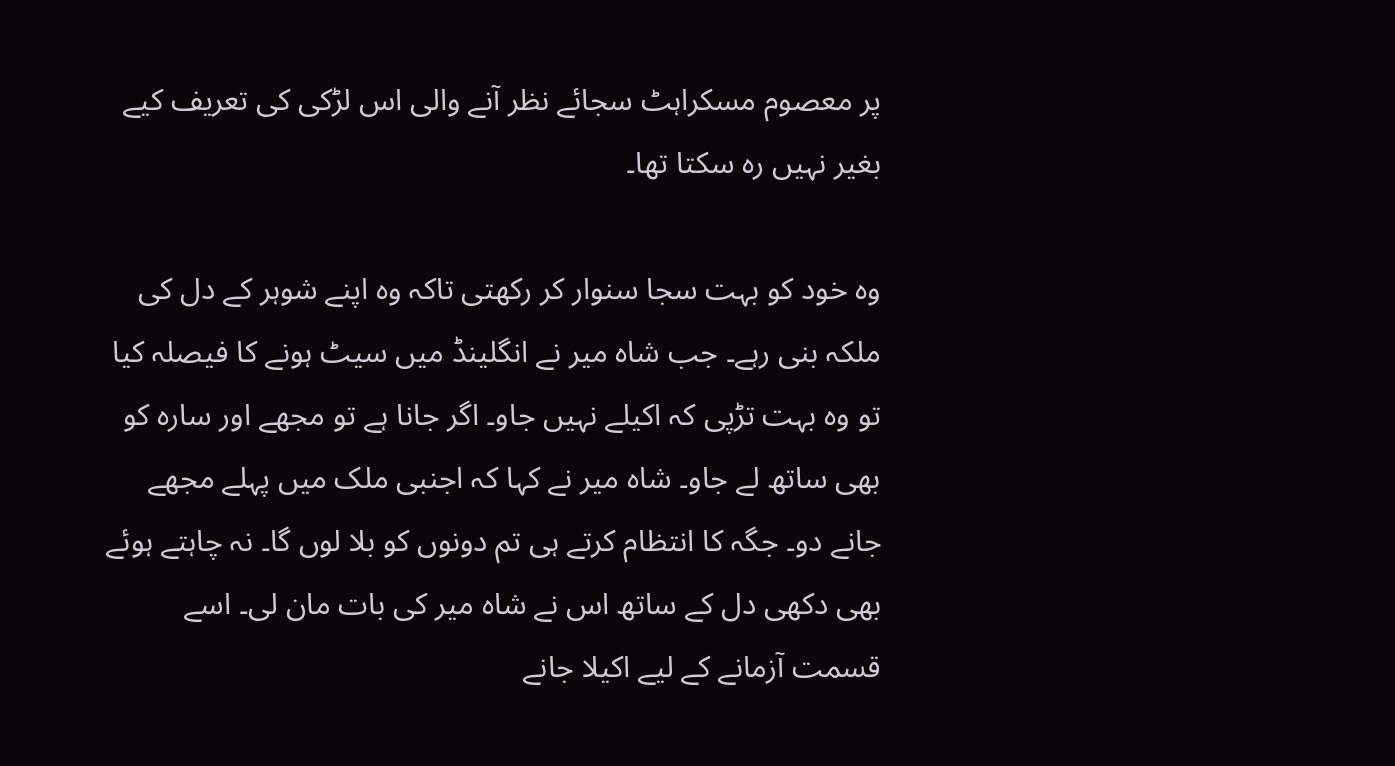پر معصوم مسکراہٹ سجائے نظر آنے والی اس لڑکی کی تعریف کیے بغیر نہیں رہ سکتا تھا۔

وہ خود کو بہت سجا سنوار کر رکھتی تاکہ وہ اپنے شوہر کے دل کی ملکہ بنی رہے۔ جب شاہ میر نے انگلینڈ میں سیٹ ہونے کا فیصلہ کیا تو وہ بہت تڑپی کہ اکیلے نہیں جاو۔ اگر جانا ہے تو مجھے اور سارہ کو بھی ساتھ لے جاو۔ شاہ میر نے کہا کہ اجنبی ملک میں پہلے مجھے جانے دو۔ جگہ کا انتظام کرتے ہی تم دونوں کو بلا لوں گا۔ نہ چاہتے ہوئے بھی دکھی دل کے ساتھ اس نے شاہ میر کی بات مان لی۔ اسے قسمت آزمانے کے لیے اکیلا جانے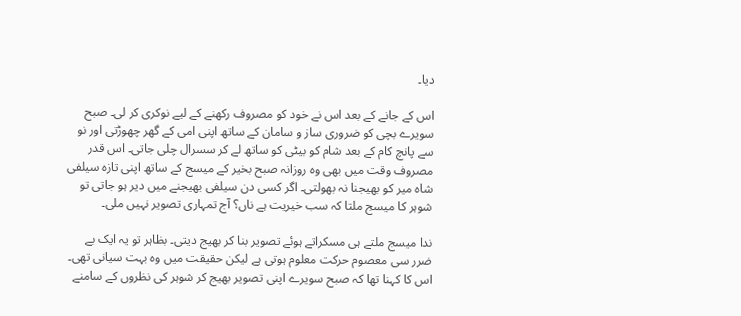دیا۔

اس کے جانے کے بعد اس نے خود کو مصروف رکھنے کے لیے نوکری کر لی۔ صبح سویرے بچی کو ضروری ساز و سامان کے ساتھ اپنی امی کے گھر چھوڑتی اور نو سے پانچ کام کے بعد شام کو بیٹی کو ساتھ لے کر سسرال چلی جاتی۔ اس قدر مصروف وقت میں بھی وہ روزانہ صبح بخیر کے میسج کے ساتھ اپنی تازہ سیلفی شاہ میر کو بھیجنا نہ بھولتی۔ اگر کسی دن سیلفی بھیجنے میں دیر ہو جاتی تو شوہر کا میسج ملتا کہ سب خیریت ہے ناں؟ آج تمہاری تصویر نہیں ملی۔

ندا میسج ملتے ہی مسکراتے ہوئے تصویر بنا کر بھیج دیتی۔ بظاہر تو یہ ایک بے ضرر سی معصوم حرکت معلوم ہوتی ہے لیکن حقیقت میں وہ بہت سیانی تھی۔ اس کا کہنا تھا کہ صبح سویرے اپنی تصویر بھیج کر شوہر کی نظروں کے سامنے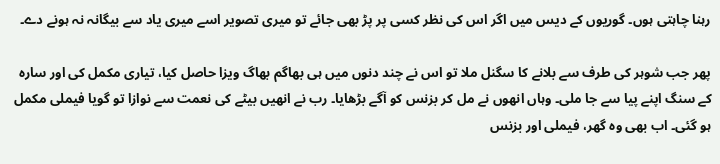رہنا چاہتی ہوں۔ گوریوں کے دیس میں اگر اس کی نظر کسی پر پڑ بھی جائے تو میری تصویر اسے میری یاد سے بیگانہ نہ ہونے دے۔

پھر جب شوہر کی طرف سے بلانے کا سگنل ملا تو اس نے چند دنوں میں ہی بھاگم بھاگ ویزا حاصل کیا، تیاری مکمل کی اور سارہ کے سنگ اپنے پیا سے جا ملی۔ وہاں انھوں نے مل کر بزنس کو آگے بڑھایا۔ رب نے انھیں بیٹے کی نعمت سے نوازا تو گویا فیملی مکمل ہو گئی۔ اب بھی وہ گھر، فیملی اور بزنس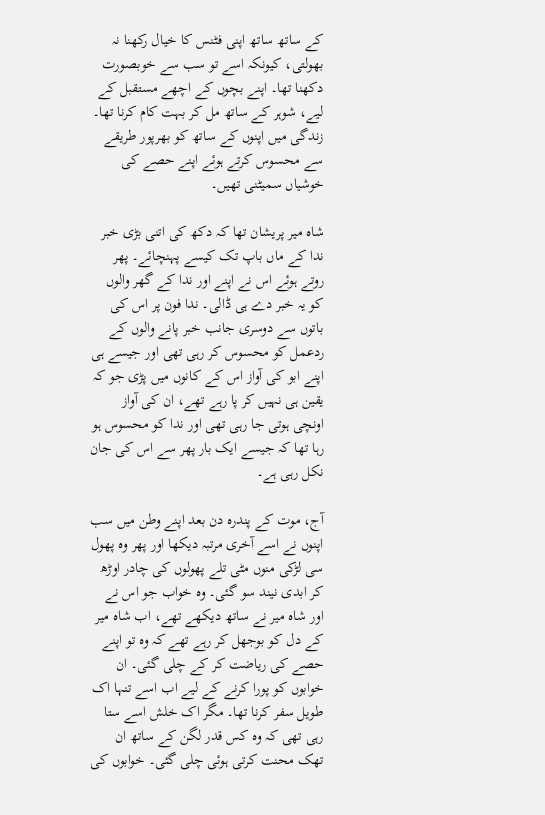کے ساتھ ساتھ اپنی فٹنس کا خیال رکھنا نہ بھولتی، کیونکہ اسے تو سب سے خوبصورت دکھنا تھا۔ اپنے بچوں کے اچھے مستقبل کے لیے، شوہر کے ساتھ مل کر بہت کام کرنا تھا۔ زندگی میں اپنوں کے ساتھ کو بھرپور طریقے سے محسوس کرتے ہوئے اپنے حصے کی خوشیاں سمیٹنی تھیں۔

شاہ میر پریشان تھا کہ دکھ کی اتنی بڑی خبر ندا کے ماں باپ تک کیسے پہنچائے۔ پھر روتے ہوئے اس نے اپنے اور ندا کے گھر والوں کو یہ خبر دے ہی ڈالی۔ ندا فون پر اس کی باتوں سے دوسری جانب خبر پانے والوں کے ردعمل کو محسوس کر رہی تھی اور جیسے ہی اپنے ابو کی آواز اس کے کانوں میں پڑی جو کہ یقین ہی نہیں کر پا رہے تھے، ان کی آواز اونچی ہوتی جا رہی تھی اور ندا کو محسوس ہو رہا تھا کہ جیسے ایک بار پھر سے اس کی جان نکل رہی ہے۔

آج، موت کے پندرہ دن بعد اپنے وطن میں سب اپنوں نے اسے آخری مرتبہ دیکھا اور پھر وہ پھول سی لڑکی منوں مٹی تلے پھولوں کی چادر اوڑھ کر ابدی نیند سو گئی۔ وہ خواب جو اس نے اور شاہ میر نے ساتھ دیکھے تھے، اب شاہ میر کے دل کو بوجھل کر رہے تھے کہ وہ تو اپنے حصے کی ریاضت کر کے چلی گئی۔ ان خوابوں کو پورا کرنے کے لیے اب اسے تنہا اک طویل سفر کرنا تھا۔ مگر اک خلش اسے ستا رہی تھی کہ وہ کس قدر لگن کے ساتھ ان تھک محنت کرتی ہوئی چلی گئی۔ خوابوں کی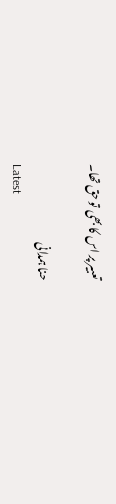تعبیر پر اس کا بھی تو حق تھا۔

حنا ہمدانی
Latest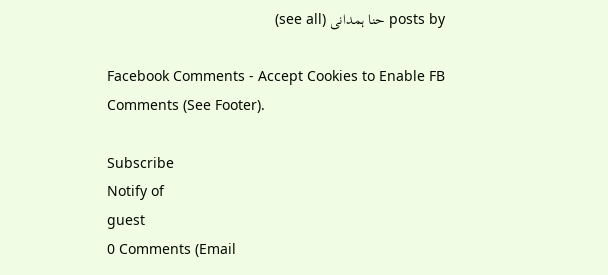posts by حنا ہمدانی (see all)

Facebook Comments - Accept Cookies to Enable FB Comments (See Footer).

Subscribe
Notify of
guest
0 Comments (Email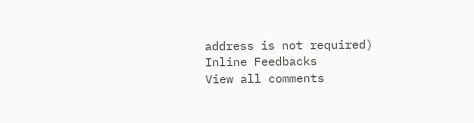address is not required)
Inline Feedbacks
View all comments